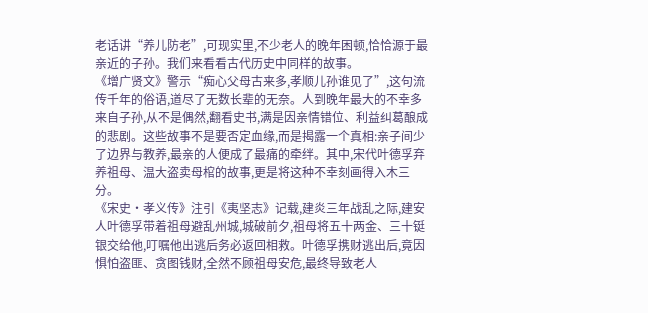老话讲“养儿防老”,可现实里,不少老人的晚年困顿,恰恰源于最亲近的子孙。我们来看看古代历史中同样的故事。
《增广贤文》警示“痴心父母古来多,孝顺儿孙谁见了”,这句流传千年的俗语,道尽了无数长辈的无奈。人到晚年最大的不幸多来自子孙,从不是偶然,翻看史书,满是因亲情错位、利益纠葛酿成的悲剧。这些故事不是要否定血缘,而是揭露一个真相:亲子间少了边界与教养,最亲的人便成了最痛的牵绊。其中,宋代叶德孚弃养祖母、温大盗卖母棺的故事,更是将这种不幸刻画得入木三分。
《宋史·孝义传》注引《夷坚志》记载,建炎三年战乱之际,建安人叶德孚带着祖母避乱州城,城破前夕,祖母将五十两金、三十铤银交给他,叮嘱他出逃后务必返回相救。叶德孚携财逃出后,竟因惧怕盗匪、贪图钱财,全然不顾祖母安危,最终导致老人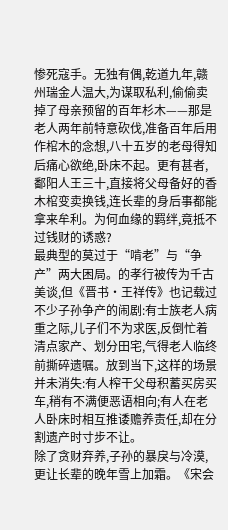惨死寇手。无独有偶,乾道九年,赣州瑞金人温大,为谋取私利,偷偷卖掉了母亲预留的百年杉木——那是老人两年前特意砍伐,准备百年后用作棺木的念想,八十五岁的老母得知后痛心欲绝,卧床不起。更有甚者,鄱阳人王三十,直接将父母备好的香木棺变卖换钱,连长辈的身后事都能拿来牟利。为何血缘的羁绊,竟抵不过钱财的诱惑?
最典型的莫过于“啃老”与“争产”两大困局。的孝行被传为千古美谈,但《晋书·王祥传》也记载过不少子孙争产的闹剧:有士族老人病重之际,儿子们不为求医,反倒忙着清点家产、划分田宅,气得老人临终前撕碎遗嘱。放到当下,这样的场景并未消失:有人榨干父母积蓄买房买车,稍有不满便恶语相向;有人在老人卧床时相互推诿赡养责任,却在分割遗产时寸步不让。
除了贪财弃养,子孙的暴戾与冷漠,更让长辈的晚年雪上加霜。《宋会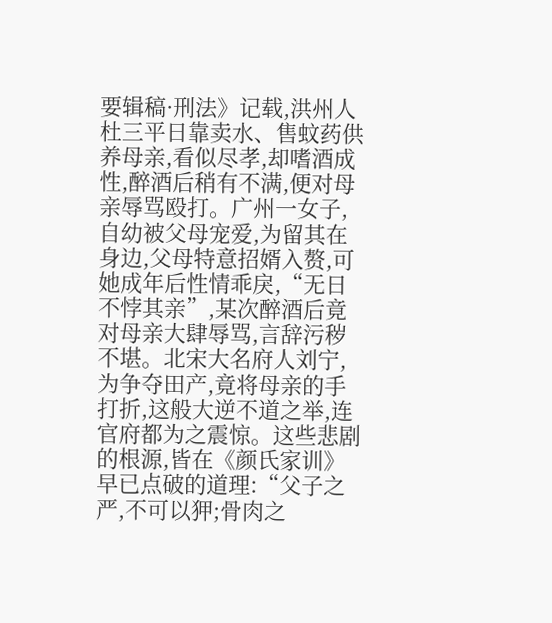要辑稿·刑法》记载,洪州人杜三平日靠卖水、售蚊药供养母亲,看似尽孝,却嗜酒成性,醉酒后稍有不满,便对母亲辱骂殴打。广州一女子,自幼被父母宠爱,为留其在身边,父母特意招婿入赘,可她成年后性情乖戾,“无日不悖其亲”,某次醉酒后竟对母亲大肆辱骂,言辞污秽不堪。北宋大名府人刘宁,为争夺田产,竟将母亲的手打折,这般大逆不道之举,连官府都为之震惊。这些悲剧的根源,皆在《颜氏家训》早已点破的道理:“父子之严,不可以狎;骨肉之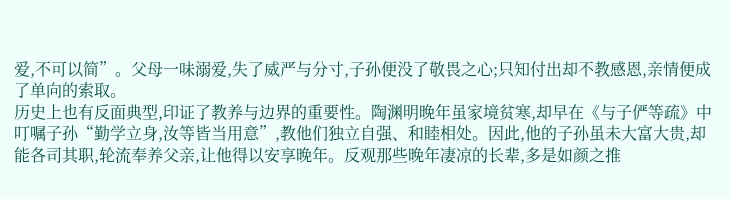爱,不可以简”。父母一味溺爱,失了威严与分寸,子孙便没了敬畏之心;只知付出却不教感恩,亲情便成了单向的索取。
历史上也有反面典型,印证了教养与边界的重要性。陶渊明晚年虽家境贫寒,却早在《与子俨等疏》中叮嘱子孙“勤学立身,汝等皆当用意”,教他们独立自强、和睦相处。因此,他的子孙虽未大富大贵,却能各司其职,轮流奉养父亲,让他得以安享晚年。反观那些晚年凄凉的长辈,多是如颜之推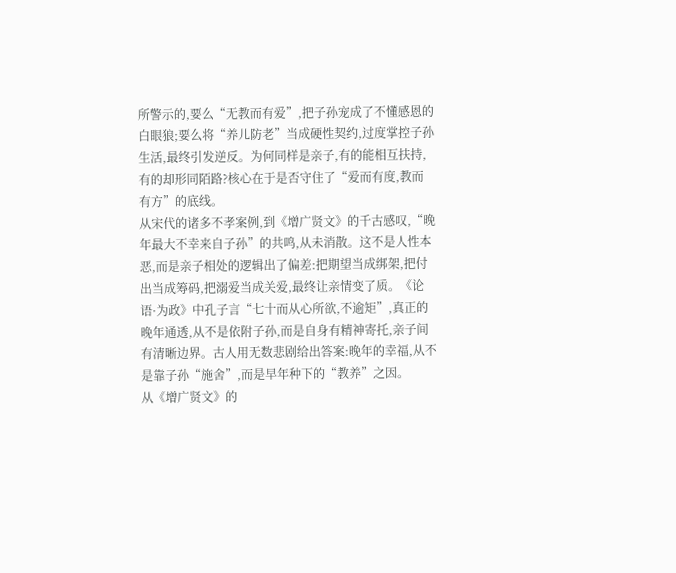所警示的,要么“无教而有爱”,把子孙宠成了不懂感恩的白眼狼;要么将“养儿防老”当成硬性契约,过度掌控子孙生活,最终引发逆反。为何同样是亲子,有的能相互扶持,有的却形同陌路?核心在于是否守住了“爱而有度,教而有方”的底线。
从宋代的诸多不孝案例,到《增广贤文》的千古感叹,“晚年最大不幸来自子孙”的共鸣,从未消散。这不是人性本恶,而是亲子相处的逻辑出了偏差:把期望当成绑架,把付出当成筹码,把溺爱当成关爱,最终让亲情变了质。《论语·为政》中孔子言“七十而从心所欲,不逾矩”,真正的晚年通透,从不是依附子孙,而是自身有精神寄托,亲子间有清晰边界。古人用无数悲剧给出答案:晚年的幸福,从不是靠子孙“施舍”,而是早年种下的“教养”之因。
从《增广贤文》的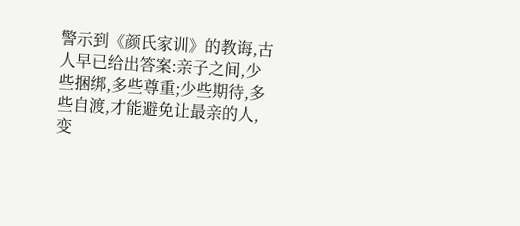警示到《颜氏家训》的教诲,古人早已给出答案:亲子之间,少些捆绑,多些尊重;少些期待,多些自渡,才能避免让最亲的人,变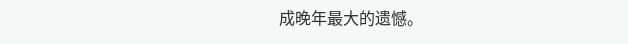成晚年最大的遗憾。